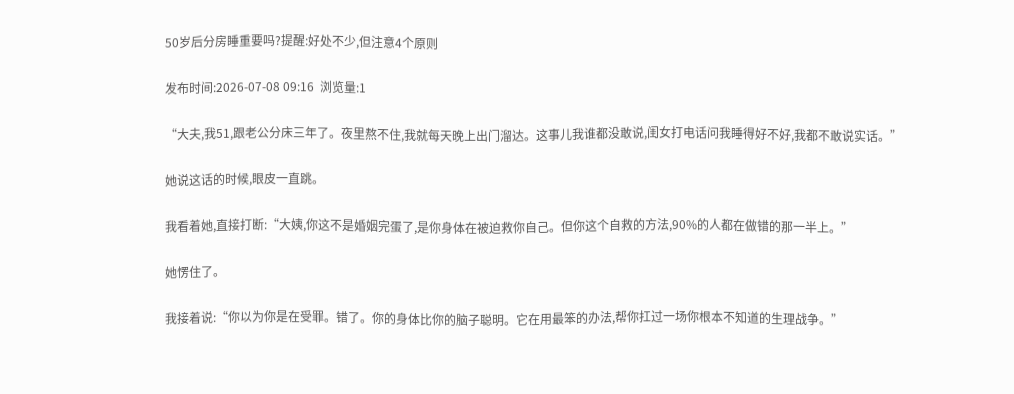50岁后分房睡重要吗?提醒:好处不少,但注意4个原则

发布时间:2026-07-08 09:16  浏览量:1

“大夫,我51,跟老公分床三年了。夜里熬不住,我就每天晚上出门溜达。这事儿我谁都没敢说,闺女打电话问我睡得好不好,我都不敢说实话。”

她说这话的时候,眼皮一直跳。

我看着她,直接打断:“大姨,你这不是婚姻完蛋了,是你身体在被迫救你自己。但你这个自救的方法,90%的人都在做错的那一半上。”

她愣住了。

我接着说:“你以为你是在受罪。错了。你的身体比你的脑子聪明。它在用最笨的办法,帮你扛过一场你根本不知道的生理战争。”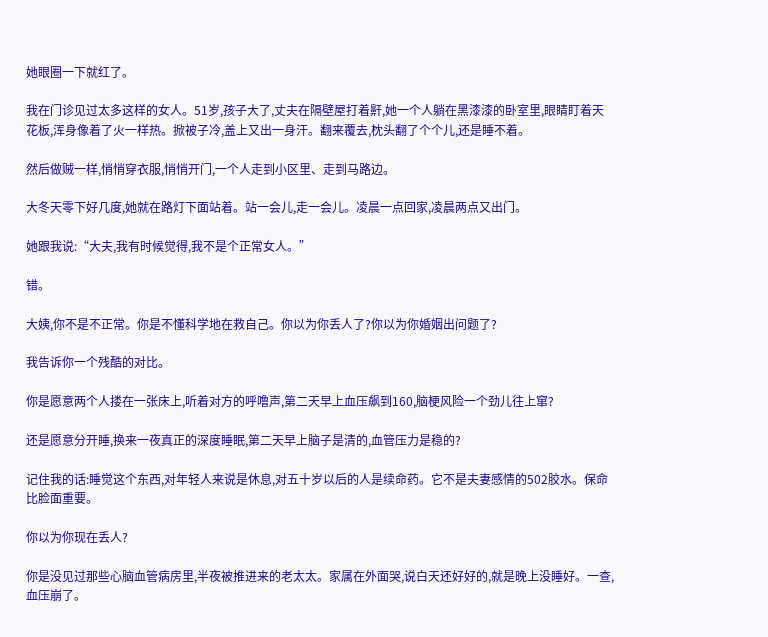她眼圈一下就红了。

我在门诊见过太多这样的女人。51岁,孩子大了,丈夫在隔壁屋打着鼾,她一个人躺在黑漆漆的卧室里,眼睛盯着天花板,浑身像着了火一样热。掀被子冷,盖上又出一身汗。翻来覆去,枕头翻了个个儿,还是睡不着。

然后做贼一样,悄悄穿衣服,悄悄开门,一个人走到小区里、走到马路边。

大冬天零下好几度,她就在路灯下面站着。站一会儿,走一会儿。凌晨一点回家,凌晨两点又出门。

她跟我说:“大夫,我有时候觉得,我不是个正常女人。”

错。

大姨,你不是不正常。你是不懂科学地在救自己。你以为你丢人了?你以为你婚姻出问题了?

我告诉你一个残酷的对比。

你是愿意两个人搂在一张床上,听着对方的呼噜声,第二天早上血压飙到160,脑梗风险一个劲儿往上窜?

还是愿意分开睡,换来一夜真正的深度睡眠,第二天早上脑子是清的,血管压力是稳的?

记住我的话:睡觉这个东西,对年轻人来说是休息,对五十岁以后的人是续命药。它不是夫妻感情的502胶水。保命比脸面重要。

你以为你现在丢人?

你是没见过那些心脑血管病房里,半夜被推进来的老太太。家属在外面哭,说白天还好好的,就是晚上没睡好。一查,血压崩了。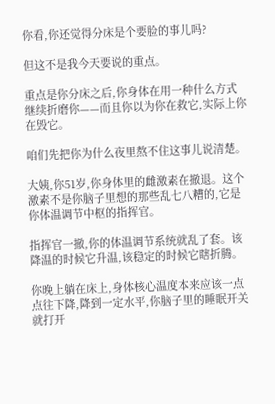你看,你还觉得分床是个要脸的事儿吗?

但这不是我今天要说的重点。

重点是你分床之后,你身体在用一种什么方式继续折磨你——而且你以为你在救它,实际上你在毁它。

咱们先把你为什么夜里熬不住这事儿说清楚。

大姨,你51岁,你身体里的雌激素在撤退。这个激素不是你脑子里想的那些乱七八糟的,它是你体温调节中枢的指挥官。

指挥官一撤,你的体温调节系统就乱了套。该降温的时候它升温,该稳定的时候它瞎折腾。

你晚上躺在床上,身体核心温度本来应该一点点往下降,降到一定水平,你脑子里的睡眠开关就打开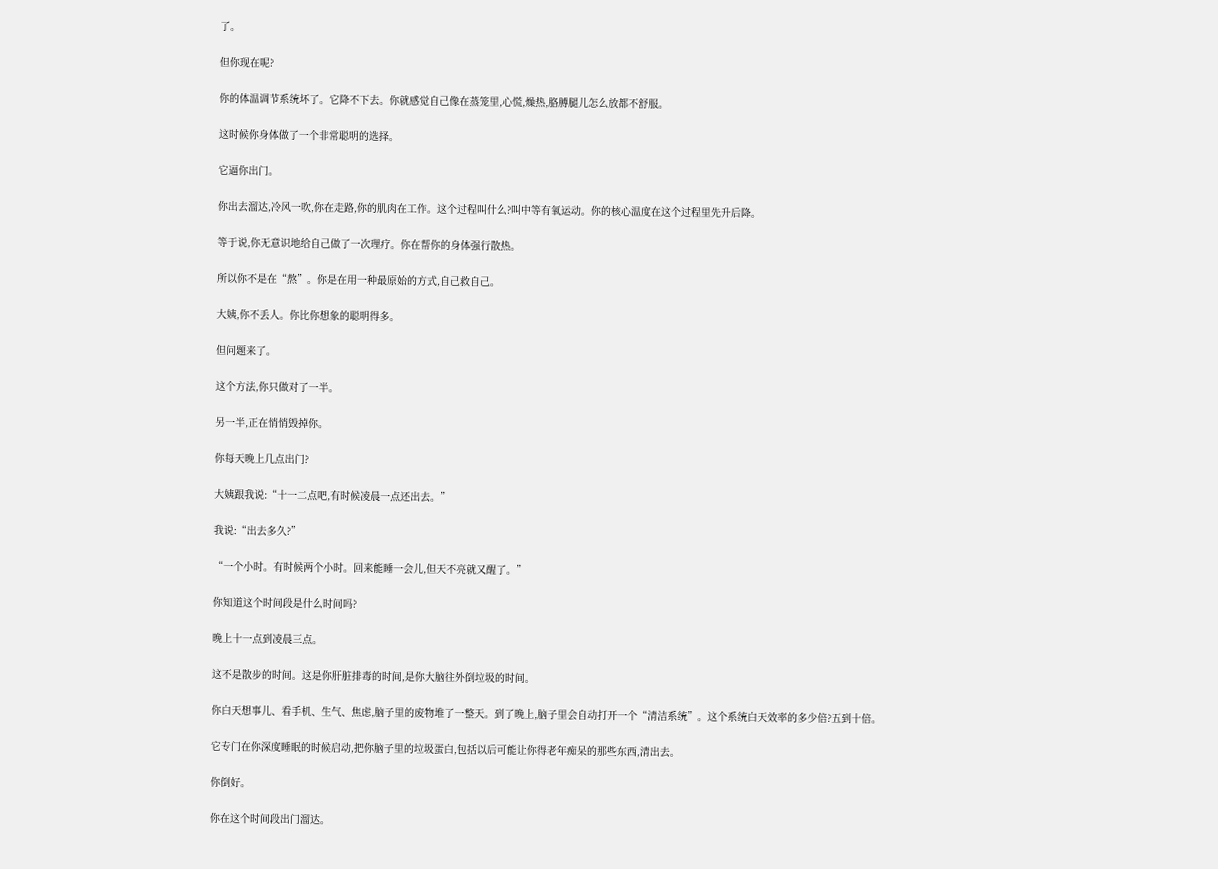了。

但你现在呢?

你的体温调节系统坏了。它降不下去。你就感觉自己像在蒸笼里,心慌,燥热,胳膊腿儿怎么放都不舒服。

这时候你身体做了一个非常聪明的选择。

它逼你出门。

你出去溜达,冷风一吹,你在走路,你的肌肉在工作。这个过程叫什么?叫中等有氧运动。你的核心温度在这个过程里先升后降。

等于说,你无意识地给自己做了一次理疗。你在帮你的身体强行散热。

所以你不是在“熬”。你是在用一种最原始的方式,自己救自己。

大姨,你不丢人。你比你想象的聪明得多。

但问题来了。

这个方法,你只做对了一半。

另一半,正在悄悄毁掉你。

你每天晚上几点出门?

大姨跟我说:“十一二点吧,有时候凌晨一点还出去。”

我说:“出去多久?”

“一个小时。有时候两个小时。回来能睡一会儿,但天不亮就又醒了。”

你知道这个时间段是什么时间吗?

晚上十一点到凌晨三点。

这不是散步的时间。这是你肝脏排毒的时间,是你大脑往外倒垃圾的时间。

你白天想事儿、看手机、生气、焦虑,脑子里的废物堆了一整天。到了晚上,脑子里会自动打开一个“清洁系统”。这个系统白天效率的多少倍?五到十倍。

它专门在你深度睡眠的时候启动,把你脑子里的垃圾蛋白,包括以后可能让你得老年痴呆的那些东西,清出去。

你倒好。

你在这个时间段出门溜达。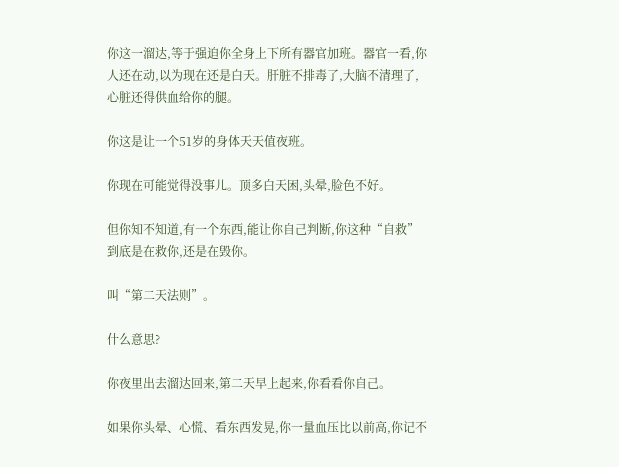你这一溜达,等于强迫你全身上下所有器官加班。器官一看,你人还在动,以为现在还是白天。肝脏不排毒了,大脑不清理了,心脏还得供血给你的腿。

你这是让一个51岁的身体天天值夜班。

你现在可能觉得没事儿。顶多白天困,头晕,脸色不好。

但你知不知道,有一个东西,能让你自己判断,你这种“自救”到底是在救你,还是在毁你。

叫“第二天法则”。

什么意思?

你夜里出去溜达回来,第二天早上起来,你看看你自己。

如果你头晕、心慌、看东西发晃,你一量血压比以前高,你记不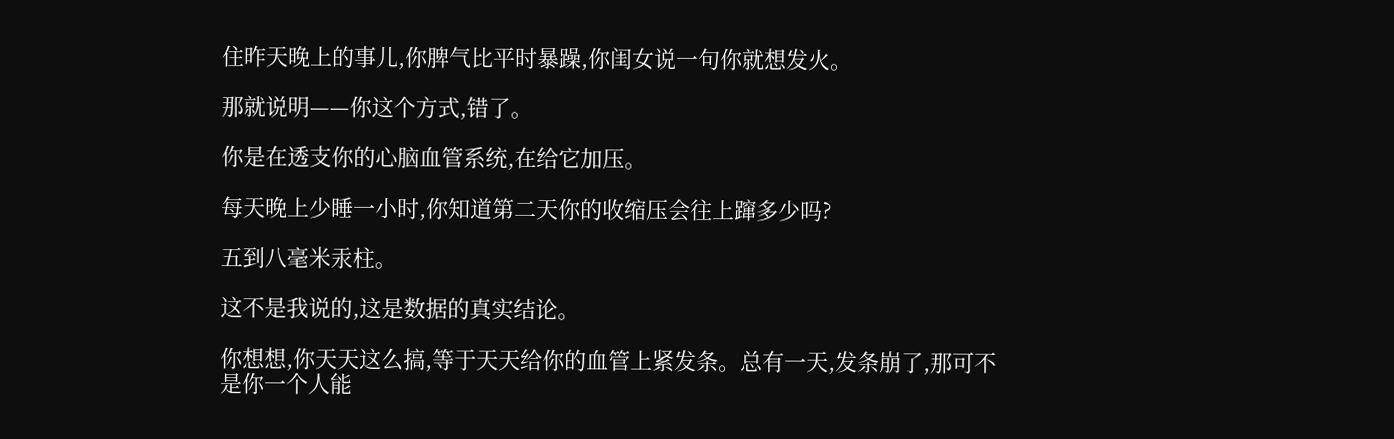住昨天晚上的事儿,你脾气比平时暴躁,你闺女说一句你就想发火。

那就说明——你这个方式,错了。

你是在透支你的心脑血管系统,在给它加压。

每天晚上少睡一小时,你知道第二天你的收缩压会往上蹿多少吗?

五到八毫米汞柱。

这不是我说的,这是数据的真实结论。

你想想,你天天这么搞,等于天天给你的血管上紧发条。总有一天,发条崩了,那可不是你一个人能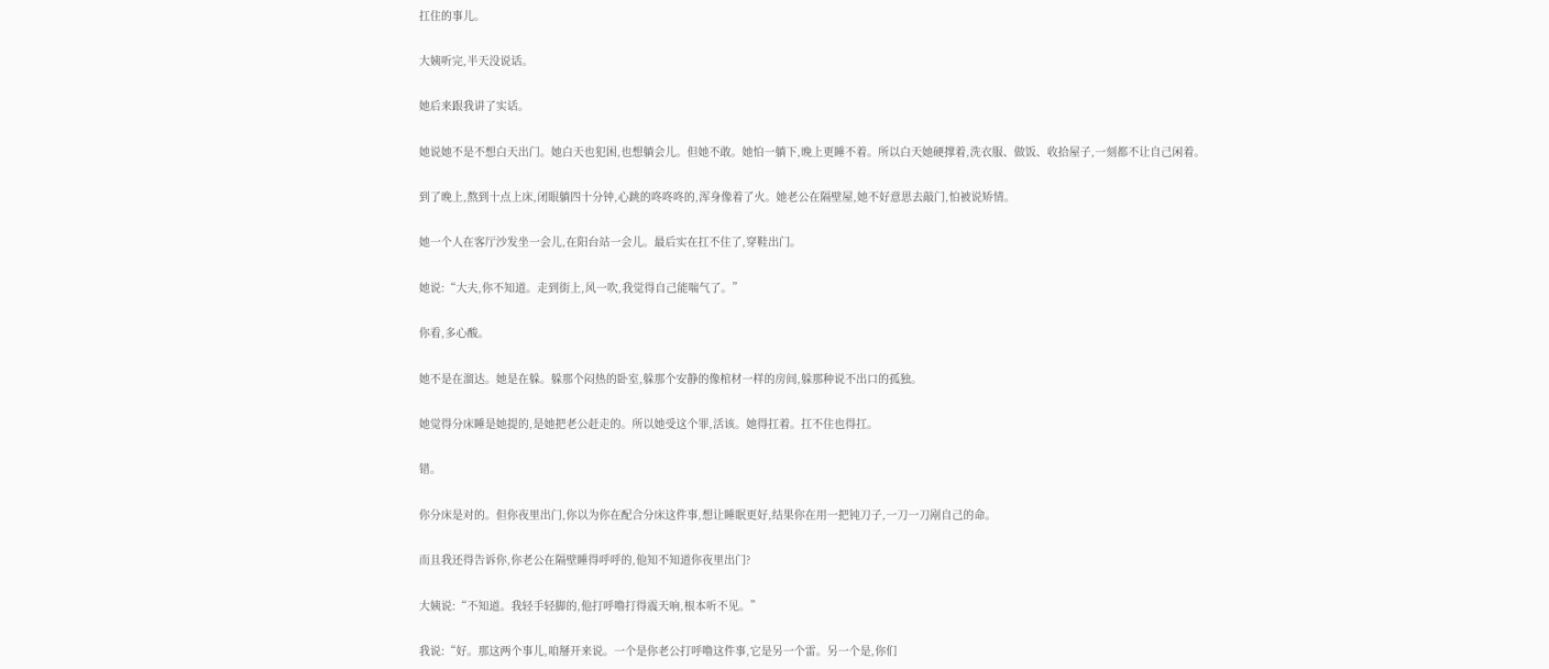扛住的事儿。

大姨听完,半天没说话。

她后来跟我讲了实话。

她说她不是不想白天出门。她白天也犯困,也想躺会儿。但她不敢。她怕一躺下,晚上更睡不着。所以白天她硬撑着,洗衣服、做饭、收拾屋子,一刻都不让自己闲着。

到了晚上,熬到十点上床,闭眼躺四十分钟,心跳的咚咚咚的,浑身像着了火。她老公在隔壁屋,她不好意思去敲门,怕被说矫情。

她一个人在客厅沙发坐一会儿,在阳台站一会儿。最后实在扛不住了,穿鞋出门。

她说:“大夫,你不知道。走到街上,风一吹,我觉得自己能喘气了。”

你看,多心酸。

她不是在溜达。她是在躲。躲那个闷热的卧室,躲那个安静的像棺材一样的房间,躲那种说不出口的孤独。

她觉得分床睡是她提的,是她把老公赶走的。所以她受这个罪,活该。她得扛着。扛不住也得扛。

错。

你分床是对的。但你夜里出门,你以为你在配合分床这件事,想让睡眠更好,结果你在用一把钝刀子,一刀一刀剐自己的命。

而且我还得告诉你,你老公在隔壁睡得呼呼的,他知不知道你夜里出门?

大姨说:“不知道。我轻手轻脚的,他打呼噜打得震天响,根本听不见。”

我说:“好。那这两个事儿,咱掰开来说。一个是你老公打呼噜这件事,它是另一个雷。另一个是,你们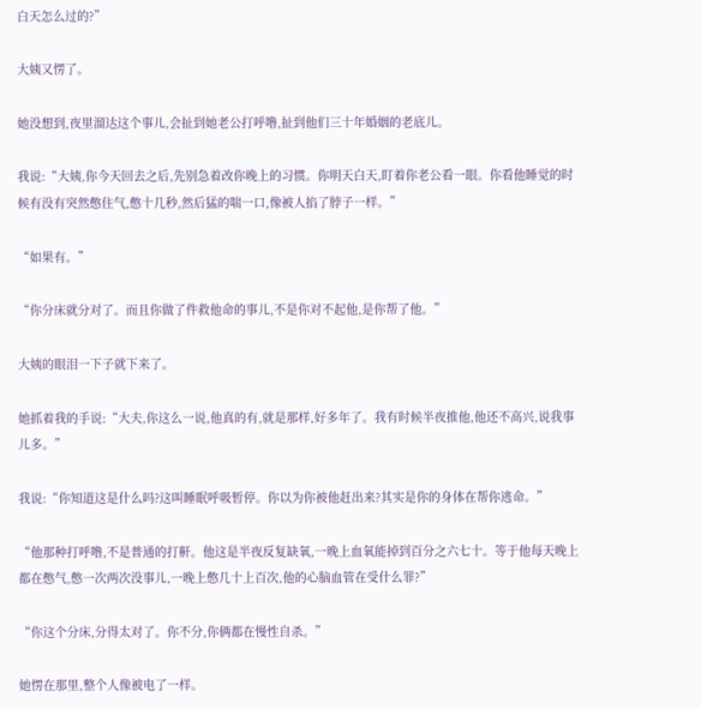白天怎么过的?”

大姨又愣了。

她没想到,夜里溜达这个事儿,会扯到她老公打呼噜,扯到他们三十年婚姻的老底儿。

我说:“大姨,你今天回去之后,先别急着改你晚上的习惯。你明天白天,盯着你老公看一眼。你看他睡觉的时候有没有突然憋住气,憋十几秒,然后猛的喘一口,像被人掐了脖子一样。”

“如果有。”

“你分床就分对了。而且你做了件救他命的事儿,不是你对不起他,是你帮了他。”

大姨的眼泪一下子就下来了。

她抓着我的手说:“大夫,你这么一说,他真的有,就是那样,好多年了。我有时候半夜推他,他还不高兴,说我事儿多。”

我说:“你知道这是什么吗?这叫睡眠呼吸暂停。你以为你被他赶出来?其实是你的身体在帮你逃命。”

“他那种打呼噜,不是普通的打鼾。他这是半夜反复缺氧,一晚上血氧能掉到百分之六七十。等于他每天晚上都在憋气,憋一次两次没事儿,一晚上憋几十上百次,他的心脑血管在受什么罪?”

“你这个分床,分得太对了。你不分,你俩都在慢性自杀。”

她愣在那里,整个人像被电了一样。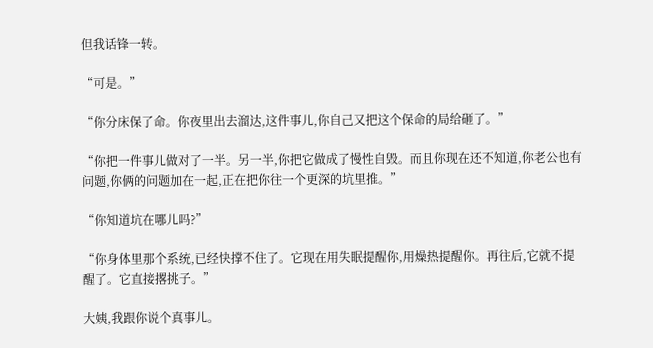但我话锋一转。

“可是。”

“你分床保了命。你夜里出去溜达,这件事儿,你自己又把这个保命的局给砸了。”

“你把一件事儿做对了一半。另一半,你把它做成了慢性自毁。而且你现在还不知道,你老公也有问题,你俩的问题加在一起,正在把你往一个更深的坑里推。”

“你知道坑在哪儿吗?”

“你身体里那个系统,已经快撑不住了。它现在用失眠提醒你,用燥热提醒你。再往后,它就不提醒了。它直接撂挑子。”

大姨,我跟你说个真事儿。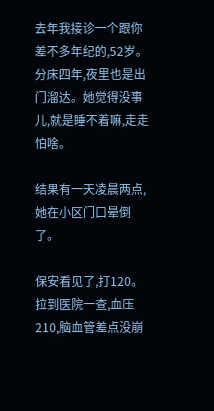去年我接诊一个跟你差不多年纪的,52岁。分床四年,夜里也是出门溜达。她觉得没事儿,就是睡不着嘛,走走怕啥。

结果有一天凌晨两点,她在小区门口晕倒了。

保安看见了,打120。拉到医院一查,血压210,脑血管差点没崩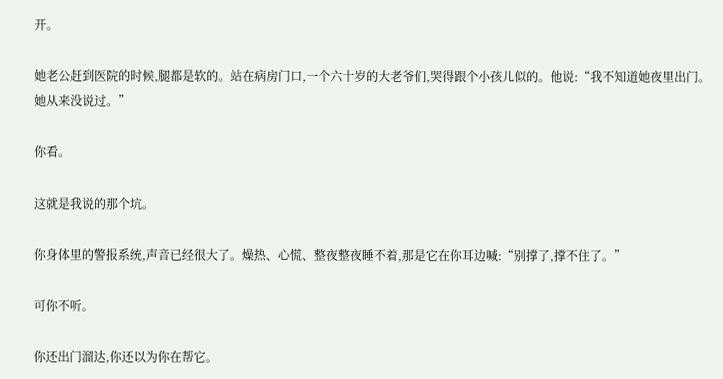开。

她老公赶到医院的时候,腿都是软的。站在病房门口,一个六十岁的大老爷们,哭得跟个小孩儿似的。他说:“我不知道她夜里出门。她从来没说过。”

你看。

这就是我说的那个坑。

你身体里的警报系统,声音已经很大了。燥热、心慌、整夜整夜睡不着,那是它在你耳边喊:“别撑了,撑不住了。”

可你不听。

你还出门溜达,你还以为你在帮它。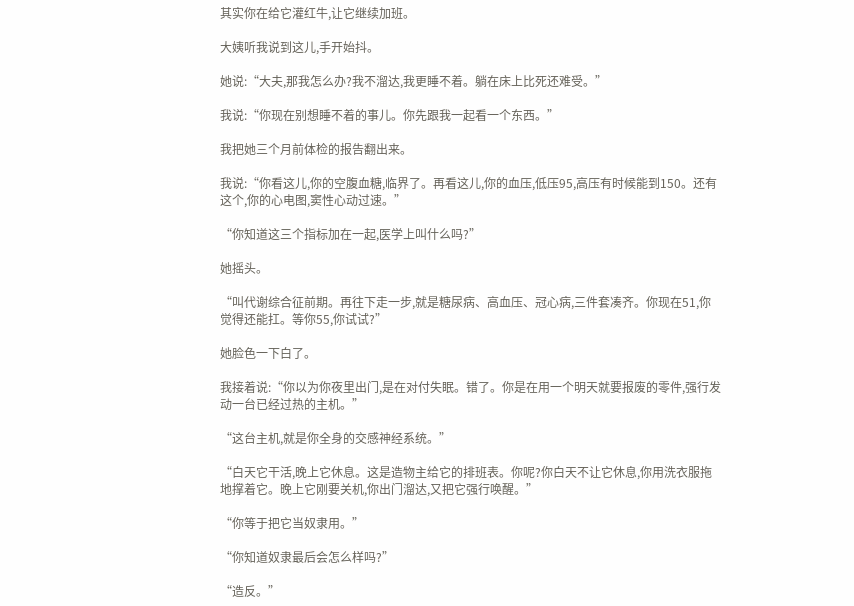其实你在给它灌红牛,让它继续加班。

大姨听我说到这儿,手开始抖。

她说:“大夫,那我怎么办?我不溜达,我更睡不着。躺在床上比死还难受。”

我说:“你现在别想睡不着的事儿。你先跟我一起看一个东西。”

我把她三个月前体检的报告翻出来。

我说:“你看这儿,你的空腹血糖,临界了。再看这儿,你的血压,低压95,高压有时候能到150。还有这个,你的心电图,窦性心动过速。”

“你知道这三个指标加在一起,医学上叫什么吗?”

她摇头。

“叫代谢综合征前期。再往下走一步,就是糖尿病、高血压、冠心病,三件套凑齐。你现在51,你觉得还能扛。等你55,你试试?”

她脸色一下白了。

我接着说:“你以为你夜里出门,是在对付失眠。错了。你是在用一个明天就要报废的零件,强行发动一台已经过热的主机。”

“这台主机,就是你全身的交感神经系统。”

“白天它干活,晚上它休息。这是造物主给它的排班表。你呢?你白天不让它休息,你用洗衣服拖地撑着它。晚上它刚要关机,你出门溜达,又把它强行唤醒。”

“你等于把它当奴隶用。”

“你知道奴隶最后会怎么样吗?”

“造反。”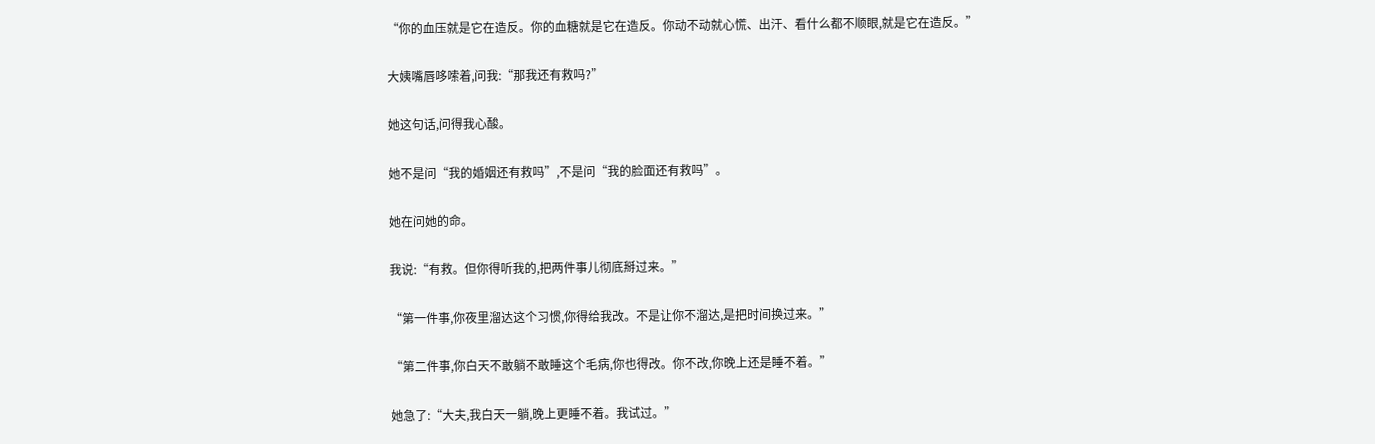“你的血压就是它在造反。你的血糖就是它在造反。你动不动就心慌、出汗、看什么都不顺眼,就是它在造反。”

大姨嘴唇哆嗦着,问我:“那我还有救吗?”

她这句话,问得我心酸。

她不是问“我的婚姻还有救吗”,不是问“我的脸面还有救吗”。

她在问她的命。

我说:“有救。但你得听我的,把两件事儿彻底掰过来。”

“第一件事,你夜里溜达这个习惯,你得给我改。不是让你不溜达,是把时间换过来。”

“第二件事,你白天不敢躺不敢睡这个毛病,你也得改。你不改,你晚上还是睡不着。”

她急了:“大夫,我白天一躺,晚上更睡不着。我试过。”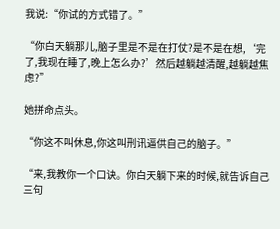我说:“你试的方式错了。”

“你白天躺那儿,脑子里是不是在打仗?是不是在想,‘完了,我现在睡了,晚上怎么办?’然后越躺越清醒,越躺越焦虑?”

她拼命点头。

“你这不叫休息,你这叫刑讯逼供自己的脑子。”

“来,我教你一个口诀。你白天躺下来的时候,就告诉自己三句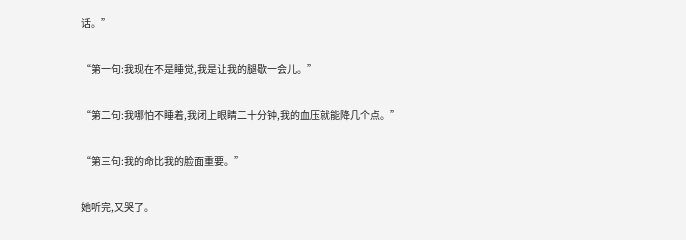话。”

“第一句:我现在不是睡觉,我是让我的腿歇一会儿。”

“第二句:我哪怕不睡着,我闭上眼睛二十分钟,我的血压就能降几个点。”

“第三句:我的命比我的脸面重要。”

她听完,又哭了。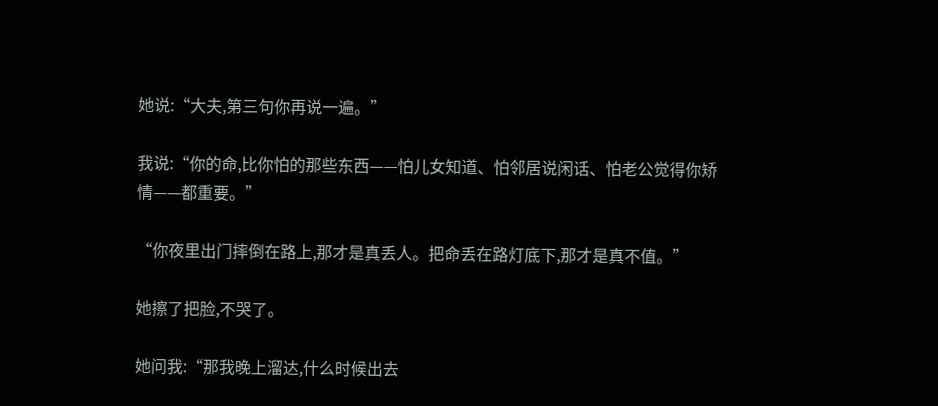她说:“大夫,第三句你再说一遍。”

我说:“你的命,比你怕的那些东西——怕儿女知道、怕邻居说闲话、怕老公觉得你矫情——都重要。”

“你夜里出门摔倒在路上,那才是真丢人。把命丢在路灯底下,那才是真不值。”

她擦了把脸,不哭了。

她问我:“那我晚上溜达,什么时候出去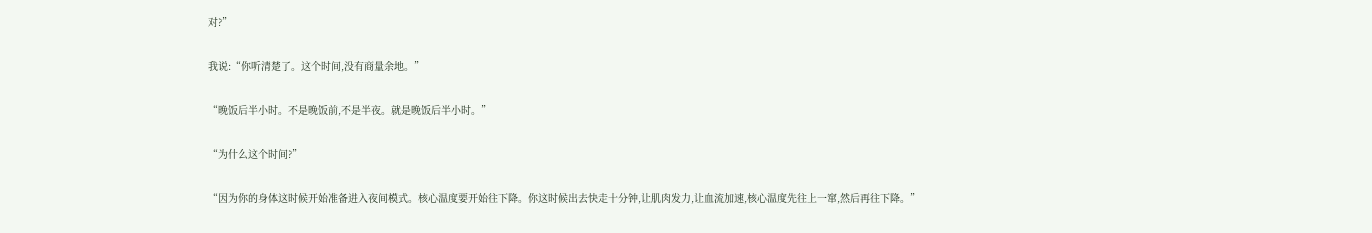对?”

我说:“你听清楚了。这个时间,没有商量余地。”

“晚饭后半小时。不是晚饭前,不是半夜。就是晚饭后半小时。”

“为什么这个时间?”

“因为你的身体这时候开始准备进入夜间模式。核心温度要开始往下降。你这时候出去快走十分钟,让肌肉发力,让血流加速,核心温度先往上一窜,然后再往下降。”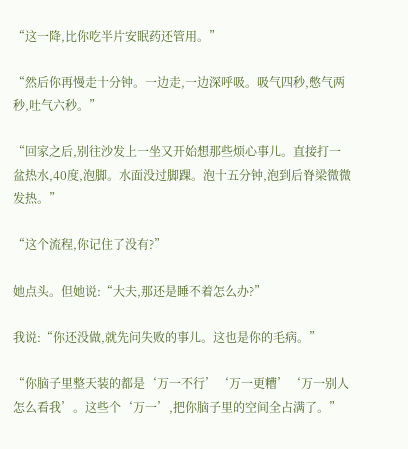“这一降,比你吃半片安眠药还管用。”

“然后你再慢走十分钟。一边走,一边深呼吸。吸气四秒,憋气两秒,吐气六秒。”

“回家之后,别往沙发上一坐又开始想那些烦心事儿。直接打一盆热水,40度,泡脚。水面没过脚踝。泡十五分钟,泡到后脊梁微微发热。”

“这个流程,你记住了没有?”

她点头。但她说:“大夫,那还是睡不着怎么办?”

我说:“你还没做,就先问失败的事儿。这也是你的毛病。”

“你脑子里整天装的都是‘万一不行’‘万一更糟’‘万一别人怎么看我’。这些个‘万一’,把你脑子里的空间全占满了。”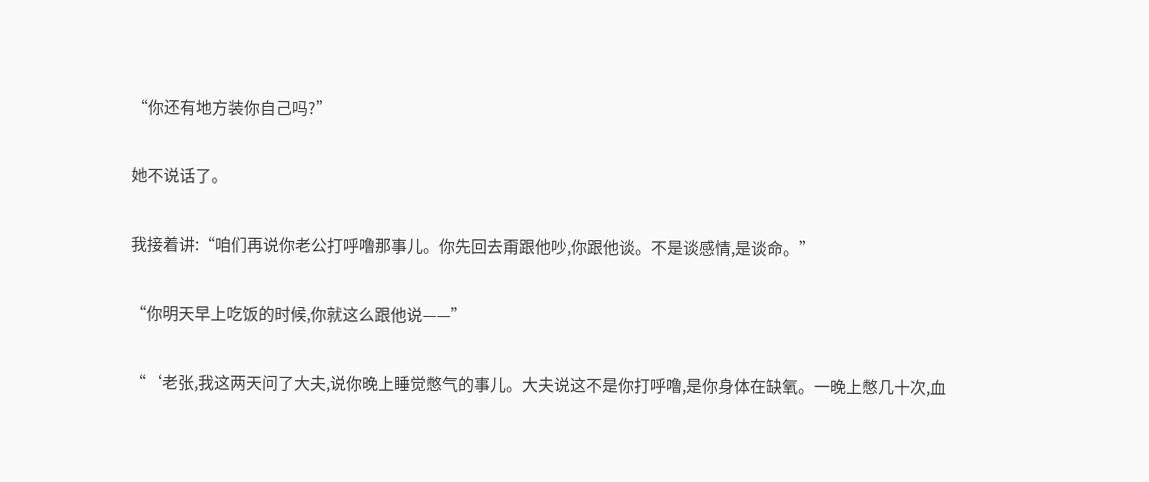“你还有地方装你自己吗?”

她不说话了。

我接着讲:“咱们再说你老公打呼噜那事儿。你先回去甭跟他吵,你跟他谈。不是谈感情,是谈命。”

“你明天早上吃饭的时候,你就这么跟他说——”

“‘老张,我这两天问了大夫,说你晚上睡觉憋气的事儿。大夫说这不是你打呼噜,是你身体在缺氧。一晚上憋几十次,血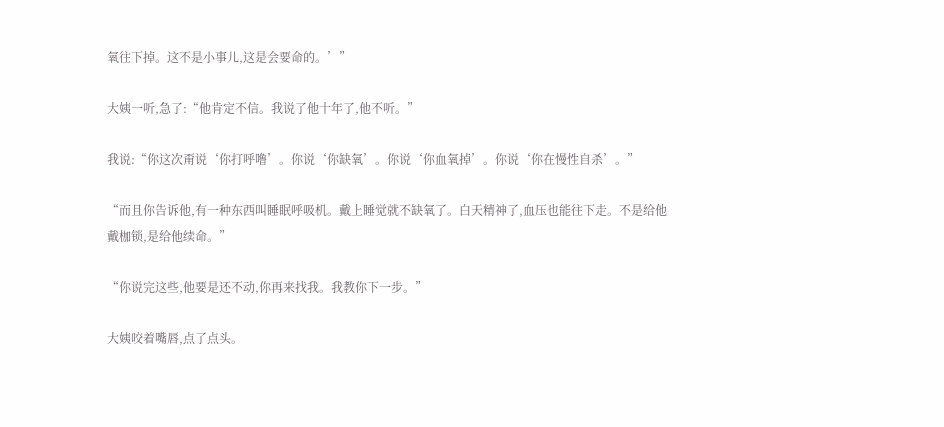氧往下掉。这不是小事儿,这是会要命的。’”

大姨一听,急了:“他肯定不信。我说了他十年了,他不听。”

我说:“你这次甭说‘你打呼噜’。你说‘你缺氧’。你说‘你血氧掉’。你说‘你在慢性自杀’。”

“而且你告诉他,有一种东西叫睡眠呼吸机。戴上睡觉就不缺氧了。白天精神了,血压也能往下走。不是给他戴枷锁,是给他续命。”

“你说完这些,他要是还不动,你再来找我。我教你下一步。”

大姨咬着嘴唇,点了点头。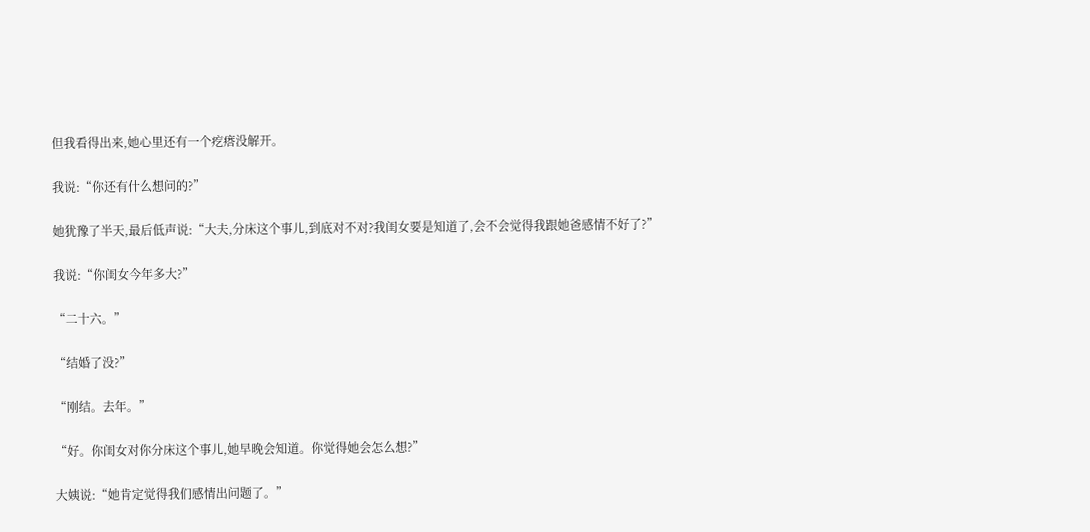但我看得出来,她心里还有一个疙瘩没解开。

我说:“你还有什么想问的?”

她犹豫了半天,最后低声说:“大夫,分床这个事儿,到底对不对?我闺女要是知道了,会不会觉得我跟她爸感情不好了?”

我说:“你闺女今年多大?”

“二十六。”

“结婚了没?”

“刚结。去年。”

“好。你闺女对你分床这个事儿,她早晚会知道。你觉得她会怎么想?”

大姨说:“她肯定觉得我们感情出问题了。”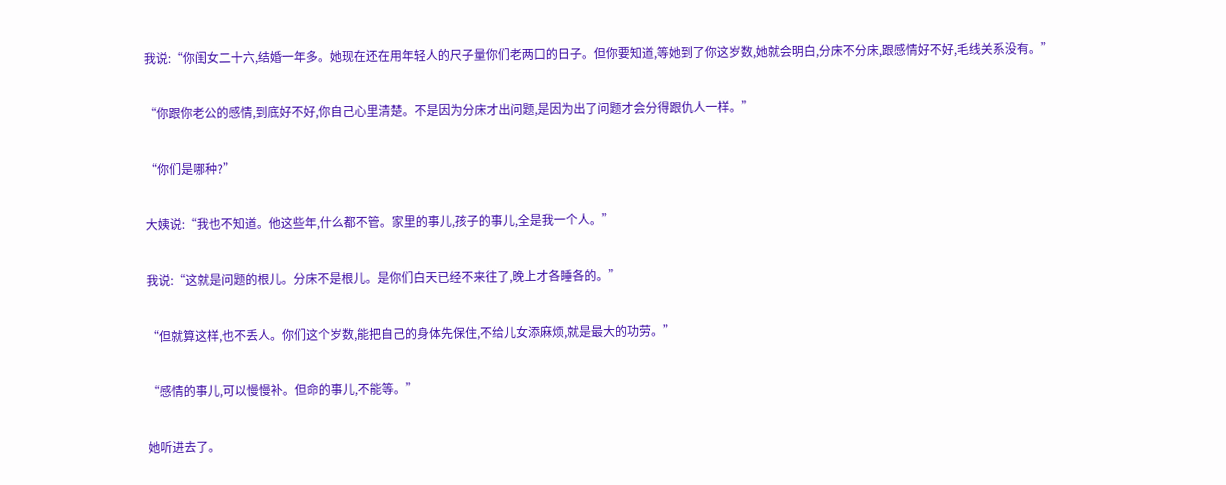我说:“你闺女二十六,结婚一年多。她现在还在用年轻人的尺子量你们老两口的日子。但你要知道,等她到了你这岁数,她就会明白,分床不分床,跟感情好不好,毛线关系没有。”

“你跟你老公的感情,到底好不好,你自己心里清楚。不是因为分床才出问题,是因为出了问题才会分得跟仇人一样。”

“你们是哪种?”

大姨说:“我也不知道。他这些年,什么都不管。家里的事儿,孩子的事儿,全是我一个人。”

我说:“这就是问题的根儿。分床不是根儿。是你们白天已经不来往了,晚上才各睡各的。”

“但就算这样,也不丢人。你们这个岁数,能把自己的身体先保住,不给儿女添麻烦,就是最大的功劳。”

“感情的事儿,可以慢慢补。但命的事儿,不能等。”

她听进去了。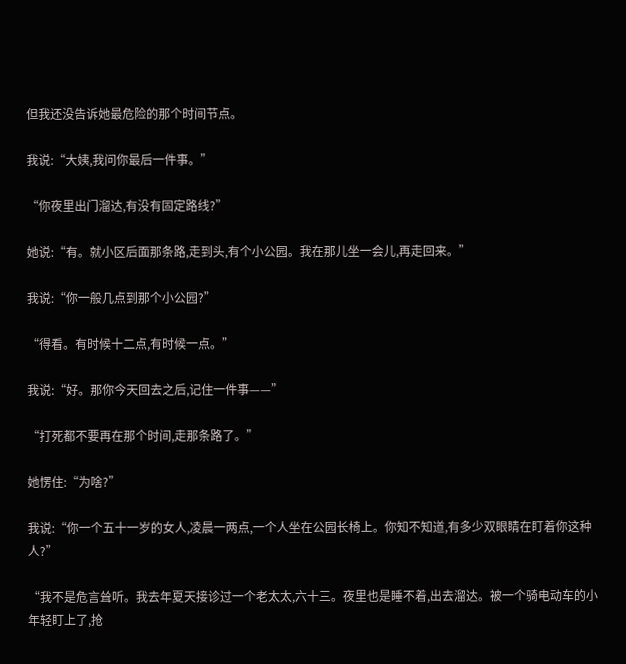但我还没告诉她最危险的那个时间节点。

我说:“大姨,我问你最后一件事。”

“你夜里出门溜达,有没有固定路线?”

她说:“有。就小区后面那条路,走到头,有个小公园。我在那儿坐一会儿,再走回来。”

我说:“你一般几点到那个小公园?”

“得看。有时候十二点,有时候一点。”

我说:“好。那你今天回去之后,记住一件事——”

“打死都不要再在那个时间,走那条路了。”

她愣住:“为啥?”

我说:“你一个五十一岁的女人,凌晨一两点,一个人坐在公园长椅上。你知不知道,有多少双眼睛在盯着你这种人?”

“我不是危言耸听。我去年夏天接诊过一个老太太,六十三。夜里也是睡不着,出去溜达。被一个骑电动车的小年轻盯上了,抢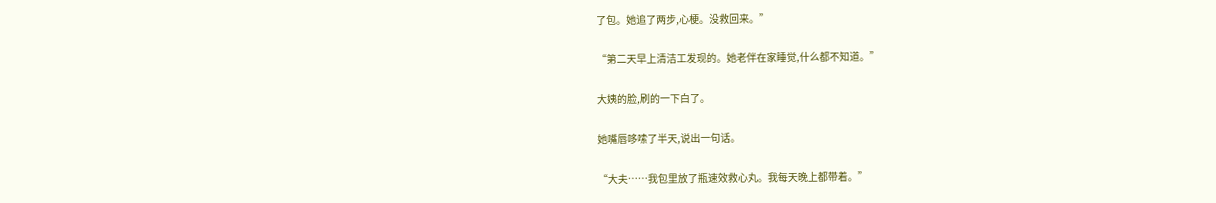了包。她追了两步,心梗。没救回来。”

“第二天早上清洁工发现的。她老伴在家睡觉,什么都不知道。”

大姨的脸,刷的一下白了。

她嘴唇哆嗦了半天,说出一句话。

“大夫……我包里放了瓶速效救心丸。我每天晚上都带着。”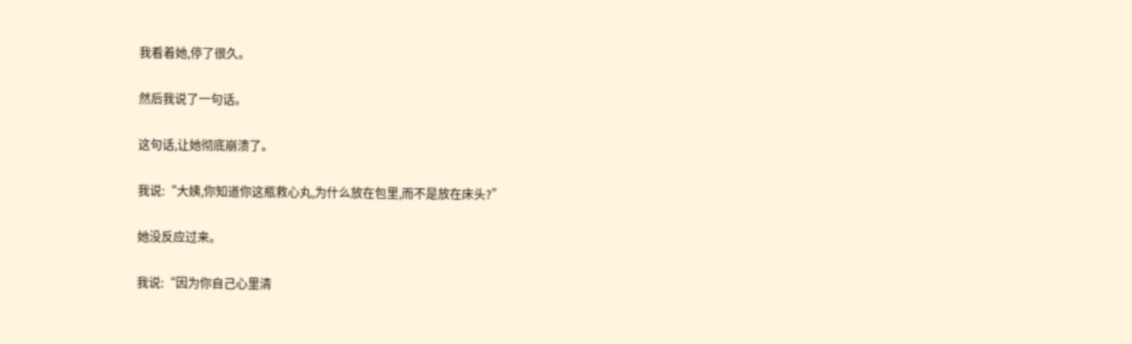我看着她,停了很久。

然后我说了一句话。

这句话,让她彻底崩溃了。

我说:“大姨,你知道你这瓶救心丸,为什么放在包里,而不是放在床头?”

她没反应过来。

我说:“因为你自己心里清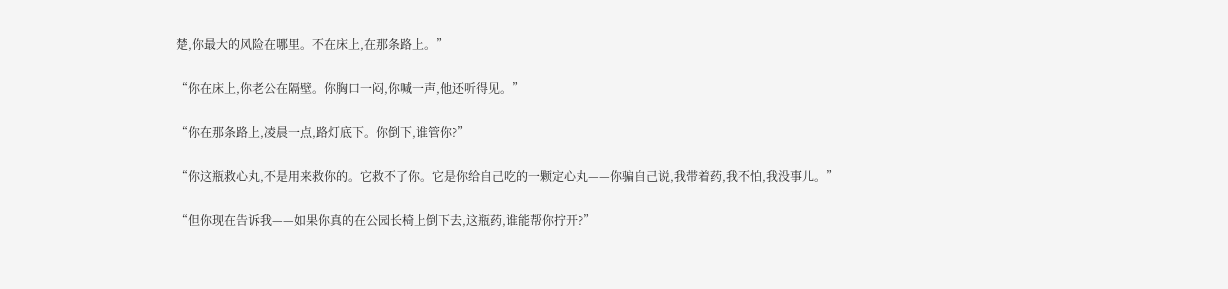楚,你最大的风险在哪里。不在床上,在那条路上。”

“你在床上,你老公在隔壁。你胸口一闷,你喊一声,他还听得见。”

“你在那条路上,凌晨一点,路灯底下。你倒下,谁管你?”

“你这瓶救心丸,不是用来救你的。它救不了你。它是你给自己吃的一颗定心丸——你骗自己说,我带着药,我不怕,我没事儿。”

“但你现在告诉我——如果你真的在公园长椅上倒下去,这瓶药,谁能帮你拧开?”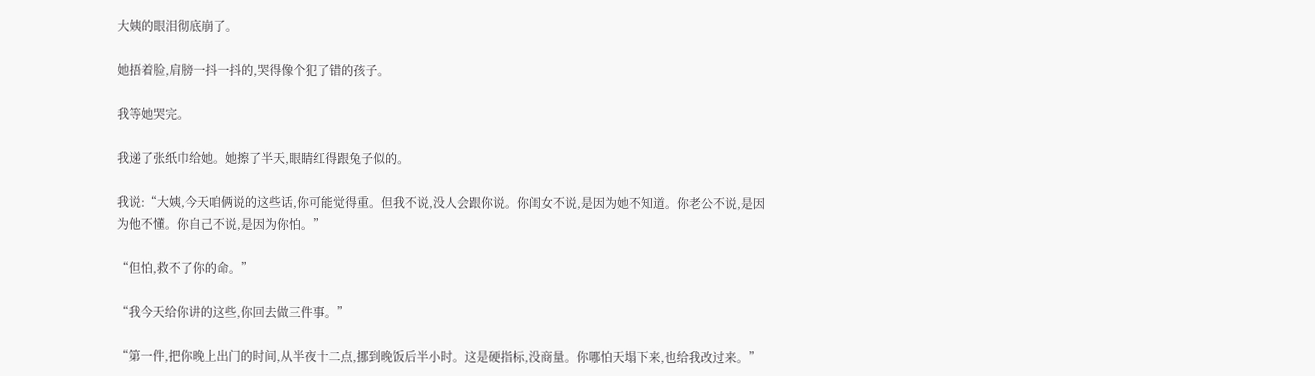大姨的眼泪彻底崩了。

她捂着脸,肩膀一抖一抖的,哭得像个犯了错的孩子。

我等她哭完。

我递了张纸巾给她。她擦了半天,眼睛红得跟兔子似的。

我说:“大姨,今天咱俩说的这些话,你可能觉得重。但我不说,没人会跟你说。你闺女不说,是因为她不知道。你老公不说,是因为他不懂。你自己不说,是因为你怕。”

“但怕,救不了你的命。”

“我今天给你讲的这些,你回去做三件事。”

“第一件,把你晚上出门的时间,从半夜十二点,挪到晚饭后半小时。这是硬指标,没商量。你哪怕天塌下来,也给我改过来。”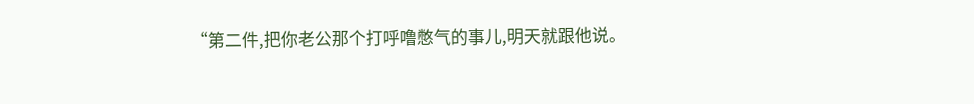“第二件,把你老公那个打呼噜憋气的事儿,明天就跟他说。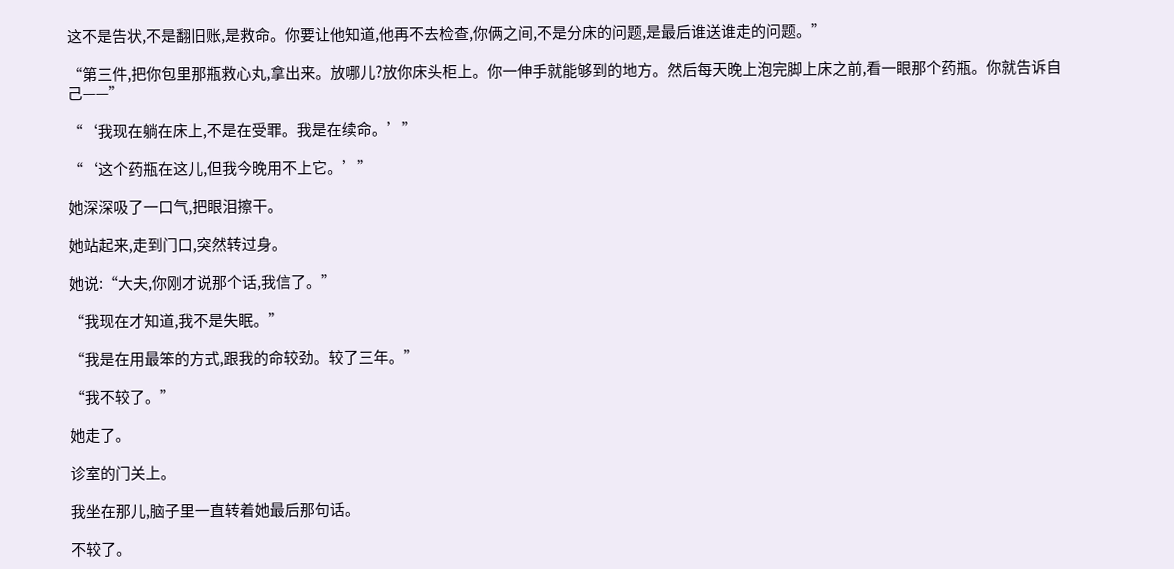这不是告状,不是翻旧账,是救命。你要让他知道,他再不去检查,你俩之间,不是分床的问题,是最后谁送谁走的问题。”

“第三件,把你包里那瓶救心丸,拿出来。放哪儿?放你床头柜上。你一伸手就能够到的地方。然后每天晚上泡完脚上床之前,看一眼那个药瓶。你就告诉自己——”

“‘我现在躺在床上,不是在受罪。我是在续命。’”

“‘这个药瓶在这儿,但我今晚用不上它。’”

她深深吸了一口气,把眼泪擦干。

她站起来,走到门口,突然转过身。

她说:“大夫,你刚才说那个话,我信了。”

“我现在才知道,我不是失眠。”

“我是在用最笨的方式,跟我的命较劲。较了三年。”

“我不较了。”

她走了。

诊室的门关上。

我坐在那儿,脑子里一直转着她最后那句话。

不较了。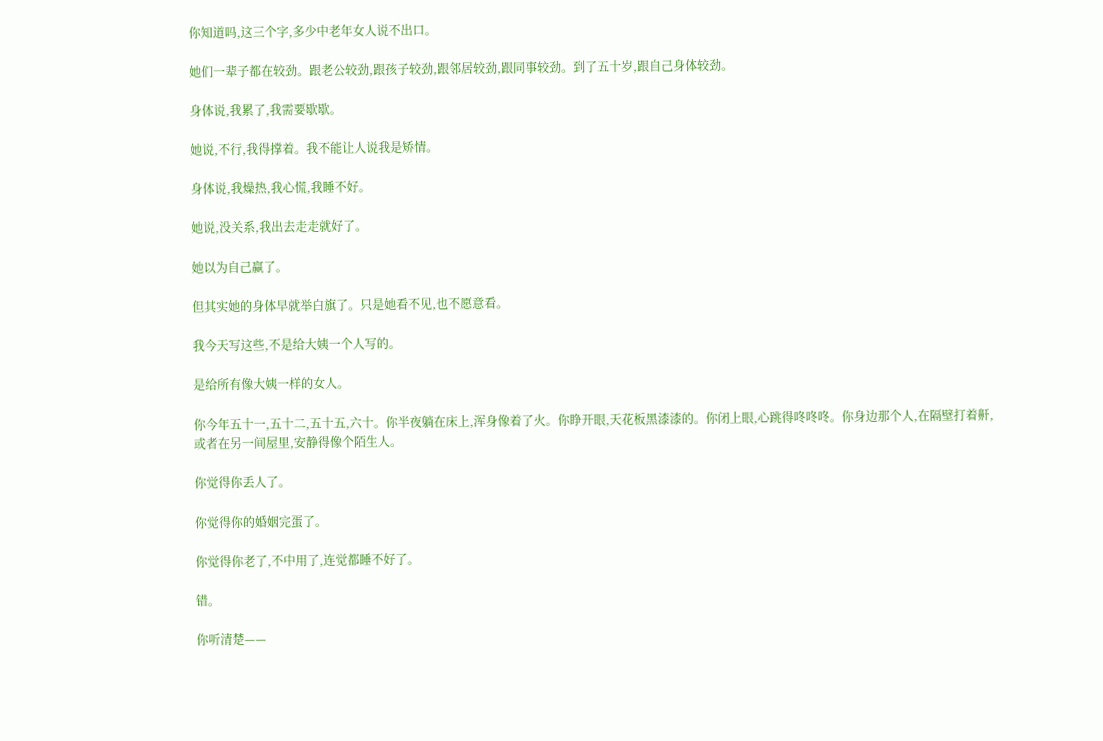你知道吗,这三个字,多少中老年女人说不出口。

她们一辈子都在较劲。跟老公较劲,跟孩子较劲,跟邻居较劲,跟同事较劲。到了五十岁,跟自己身体较劲。

身体说,我累了,我需要歇歇。

她说,不行,我得撑着。我不能让人说我是矫情。

身体说,我燥热,我心慌,我睡不好。

她说,没关系,我出去走走就好了。

她以为自己赢了。

但其实她的身体早就举白旗了。只是她看不见,也不愿意看。

我今天写这些,不是给大姨一个人写的。

是给所有像大姨一样的女人。

你今年五十一,五十二,五十五,六十。你半夜躺在床上,浑身像着了火。你睁开眼,天花板黑漆漆的。你闭上眼,心跳得咚咚咚。你身边那个人,在隔壁打着鼾,或者在另一间屋里,安静得像个陌生人。

你觉得你丢人了。

你觉得你的婚姻完蛋了。

你觉得你老了,不中用了,连觉都睡不好了。

错。

你听清楚——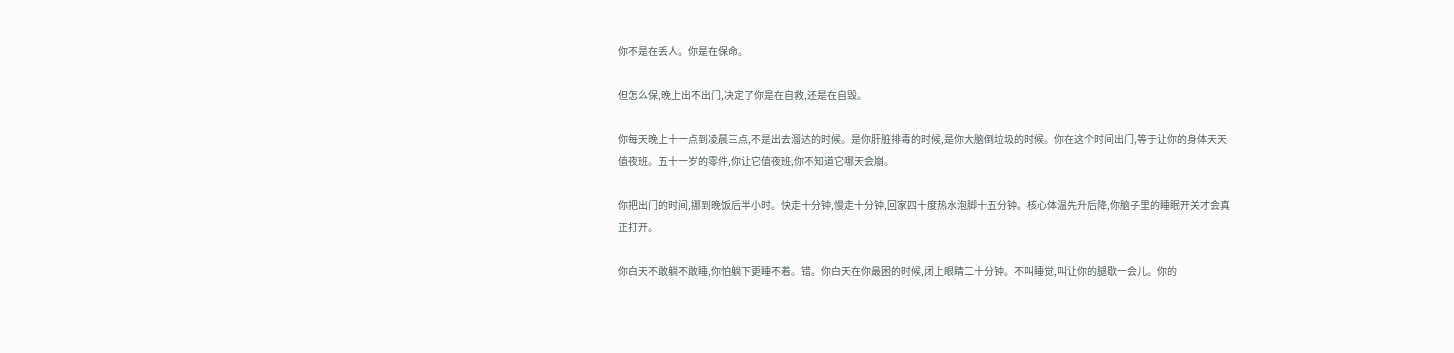你不是在丢人。你是在保命。

但怎么保,晚上出不出门,决定了你是在自救,还是在自毁。

你每天晚上十一点到凌晨三点,不是出去溜达的时候。是你肝脏排毒的时候,是你大脑倒垃圾的时候。你在这个时间出门,等于让你的身体天天值夜班。五十一岁的零件,你让它值夜班,你不知道它哪天会崩。

你把出门的时间,挪到晚饭后半小时。快走十分钟,慢走十分钟,回家四十度热水泡脚十五分钟。核心体温先升后降,你脑子里的睡眠开关才会真正打开。

你白天不敢躺不敢睡,你怕躺下更睡不着。错。你白天在你最困的时候,闭上眼睛二十分钟。不叫睡觉,叫让你的腿歇一会儿。你的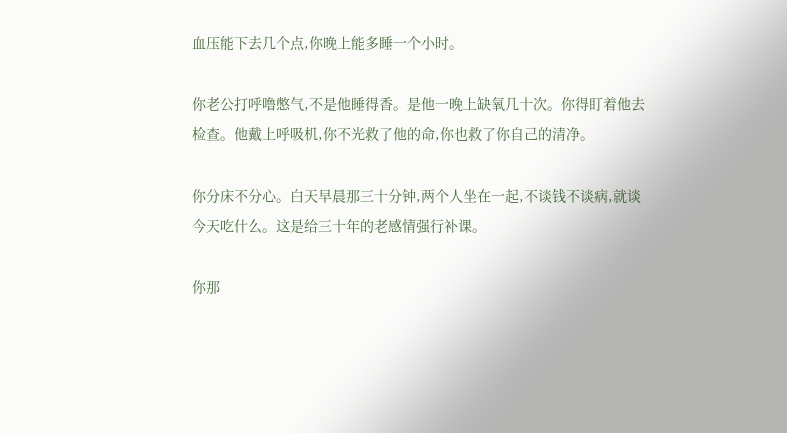血压能下去几个点,你晚上能多睡一个小时。

你老公打呼噜憋气,不是他睡得香。是他一晚上缺氧几十次。你得盯着他去检查。他戴上呼吸机,你不光救了他的命,你也救了你自己的清净。

你分床不分心。白天早晨那三十分钟,两个人坐在一起,不谈钱不谈病,就谈今天吃什么。这是给三十年的老感情强行补课。

你那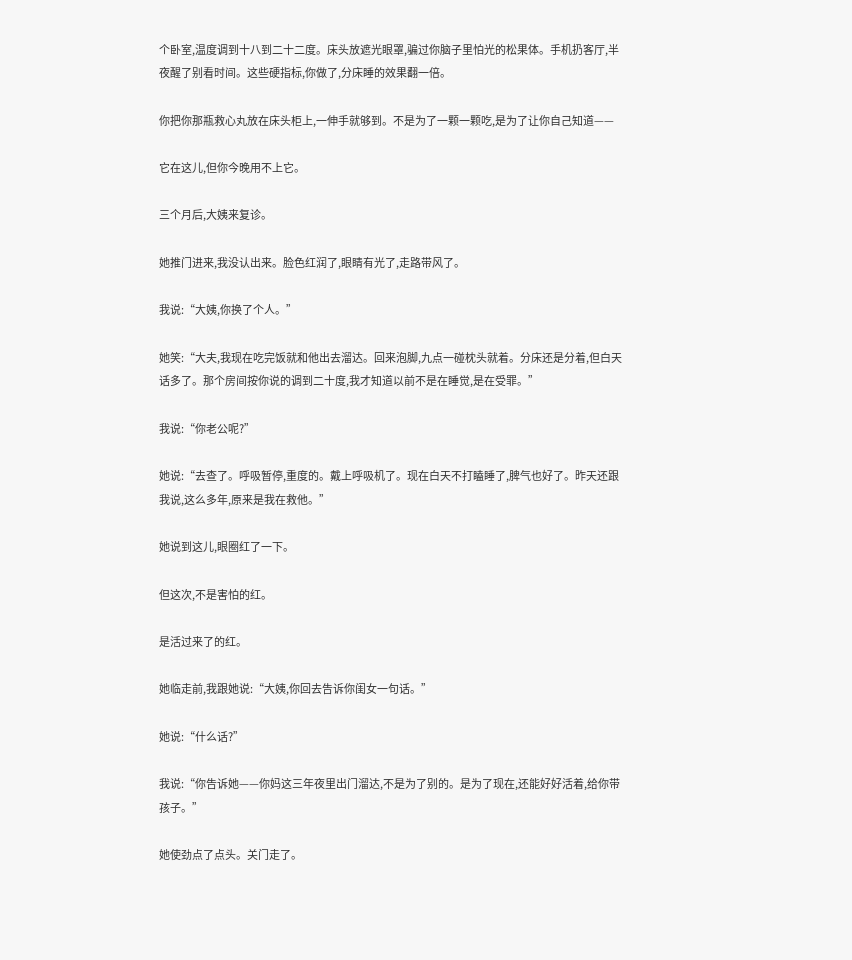个卧室,温度调到十八到二十二度。床头放遮光眼罩,骗过你脑子里怕光的松果体。手机扔客厅,半夜醒了别看时间。这些硬指标,你做了,分床睡的效果翻一倍。

你把你那瓶救心丸放在床头柜上,一伸手就够到。不是为了一颗一颗吃,是为了让你自己知道——

它在这儿,但你今晚用不上它。

三个月后,大姨来复诊。

她推门进来,我没认出来。脸色红润了,眼睛有光了,走路带风了。

我说:“大姨,你换了个人。”

她笑:“大夫,我现在吃完饭就和他出去溜达。回来泡脚,九点一碰枕头就着。分床还是分着,但白天话多了。那个房间按你说的调到二十度,我才知道以前不是在睡觉,是在受罪。”

我说:“你老公呢?”

她说:“去查了。呼吸暂停,重度的。戴上呼吸机了。现在白天不打瞌睡了,脾气也好了。昨天还跟我说,这么多年,原来是我在救他。”

她说到这儿,眼圈红了一下。

但这次,不是害怕的红。

是活过来了的红。

她临走前,我跟她说:“大姨,你回去告诉你闺女一句话。”

她说:“什么话?”

我说:“你告诉她——你妈这三年夜里出门溜达,不是为了别的。是为了现在,还能好好活着,给你带孩子。”

她使劲点了点头。关门走了。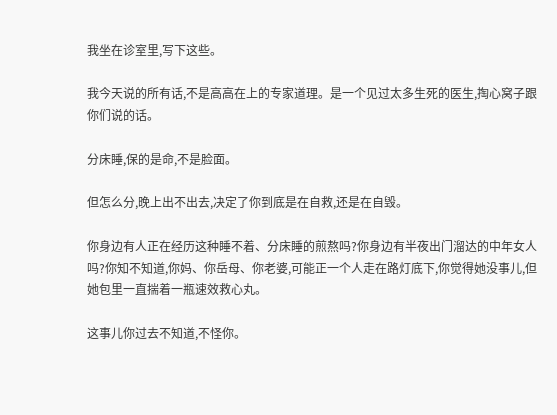我坐在诊室里,写下这些。

我今天说的所有话,不是高高在上的专家道理。是一个见过太多生死的医生,掏心窝子跟你们说的话。

分床睡,保的是命,不是脸面。

但怎么分,晚上出不出去,决定了你到底是在自救,还是在自毁。

你身边有人正在经历这种睡不着、分床睡的煎熬吗?你身边有半夜出门溜达的中年女人吗?你知不知道,你妈、你岳母、你老婆,可能正一个人走在路灯底下,你觉得她没事儿,但她包里一直揣着一瓶速效救心丸。

这事儿你过去不知道,不怪你。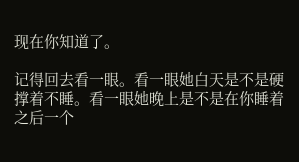现在你知道了。

记得回去看一眼。看一眼她白天是不是硬撑着不睡。看一眼她晚上是不是在你睡着之后一个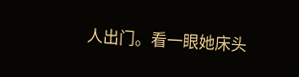人出门。看一眼她床头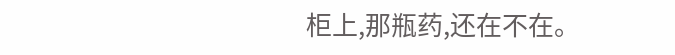柜上,那瓶药,还在不在。